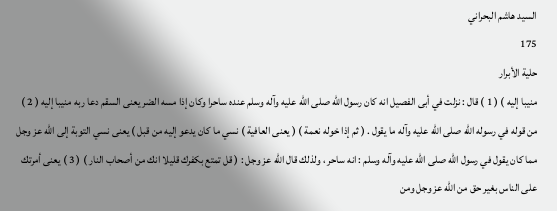السيد هاشم البحراني
175
حلية الأبرار
منيبا إليه ) ( 1 ) قال : نزلت في أبى الفصيل انه كان رسول الله صلى الله عليه وآله وسلم عنده ساحرا وكان إذا مسه الضر يعنى السقم دعا ربه منيبا إليه ( 2 ) من قوله في رسوله الله صلى الله عليه وآله ما يقول . ( ثم إذا خوله نعمة ) ( يعنى العافية ) نسي ما كان يدعو إليه من قبل ) يعنى نسي التوبة إلى الله عز وجل مما كان يقول في رسول الله صلى الله عليه وآله وسلم : انه ساحر ، ولذلك قال الله عز وجل : ( قل تمتع بكفرك قليلا انك من أصحاب النار ) ( 3 ) يعنى أمرتك على الناس بغير حق من الله عز وجل ومن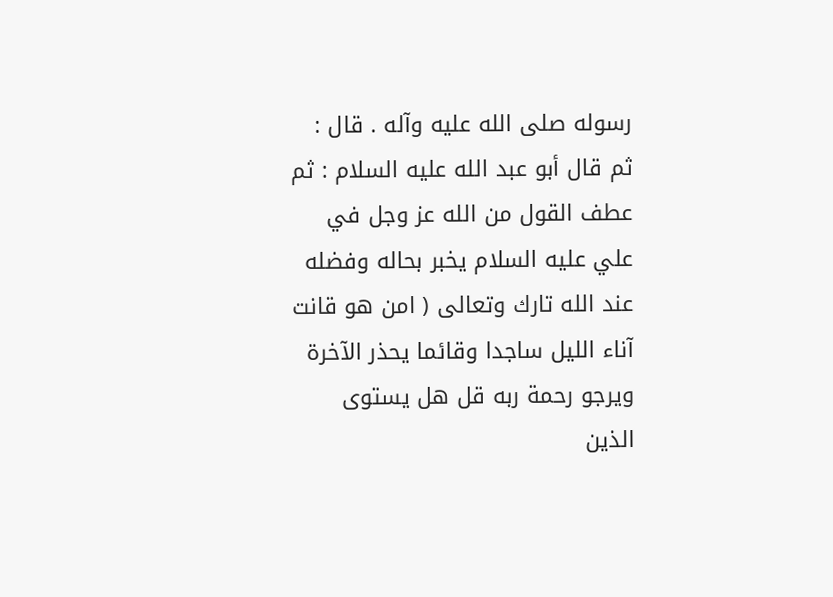رسوله صلى الله عليه وآله . قال : ثم قال أبو عبد الله عليه السلام : ثم عطف القول من الله عز وجل في علي عليه السلام يخبر بحاله وفضله عند الله تارك وتعالى ( امن هو قانت آناء الليل ساجدا وقائما يحذر الآخرة ويرجو رحمة ربه قل هل يستوى الذين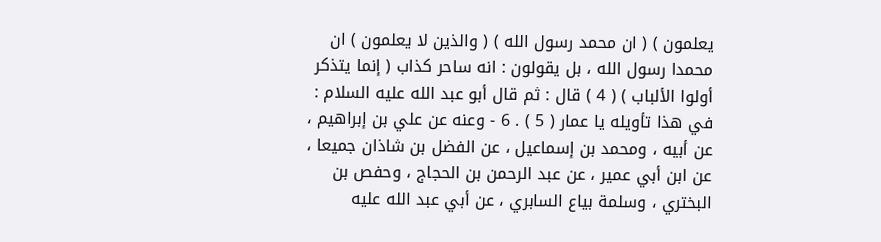يعلمون ) ( ان محمد رسول الله ) ( والذين لا يعلمون ) ان محمدا رسول الله ، بل يقولون : انه ساحر كذاب ( إنما يتذكر أولوا الألباب ) ( 4 ) قال : ثم قال أبو عبد الله عليه السلام : في هذا تأويله يا عمار ( 5 ) . 6 - وعنه عن علي بن إبراهيم ، عن أبيه ، ومحمد بن إسماعيل ، عن الفضل بن شاذان جميعا ، عن ابن أبي عمير ، عن عبد الرحمن بن الحجاج ، وحفص بن البختري ، وسلمة بياع السابري ، عن أبي عبد الله عليه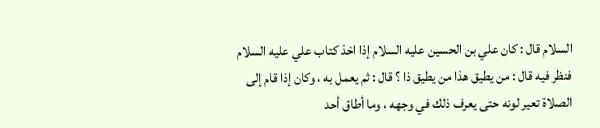السلام قال : كان علي بن الحسين عليه السلام إذا اخذ كتاب علي عليه السلام فنظر فيه قال : من يطيق هذا من يطيق ذا ؟ قال : ثم يعمل به ، وكان إذا قام إلى الصلاة تعير لونه حتى يعرف ذلك في وجهه ، وما أطاق أحد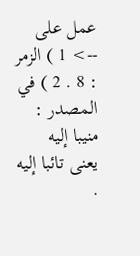عمل على
--> 1 ) الزمر : 8 . 2 ) في المصدر : منيبا إليه يعنى تائبا إليه .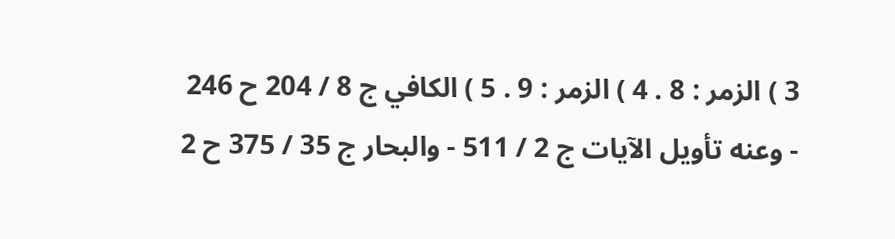3 ) الزمر : 8 . 4 ) الزمر : 9 . 5 ) الكافي ج 8 / 204 ح 246 - وعنه تأويل الآيات ج 2 / 511 - والبحار ج 35 / 375 ح 2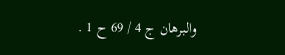والبرهان ج 4 / 69 ح 1 .